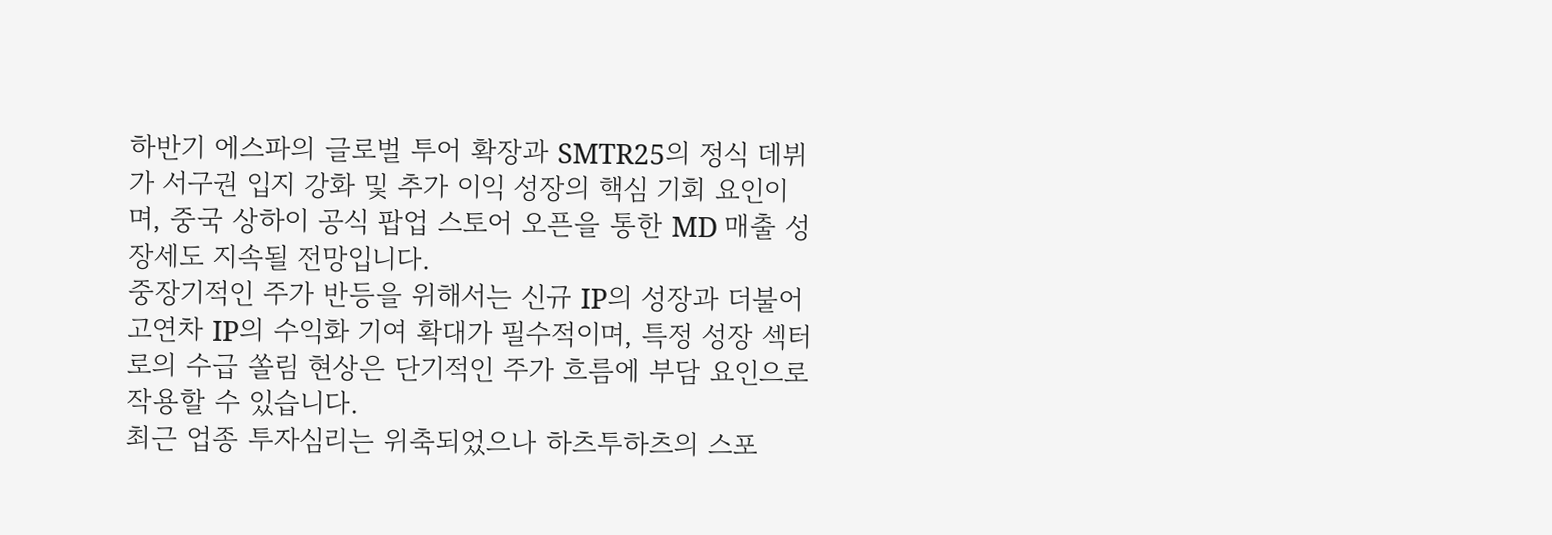하반기 에스파의 글로벌 투어 확장과 SMTR25의 정식 데뷔가 서구권 입지 강화 및 추가 이익 성장의 핵심 기회 요인이며, 중국 상하이 공식 팝업 스토어 오픈을 통한 MD 매출 성장세도 지속될 전망입니다.
중장기적인 주가 반등을 위해서는 신규 IP의 성장과 더불어 고연차 IP의 수익화 기여 확대가 필수적이며, 특정 성장 섹터로의 수급 쏠림 현상은 단기적인 주가 흐름에 부담 요인으로 작용할 수 있습니다.
최근 업종 투자심리는 위축되었으나 하츠투하츠의 스포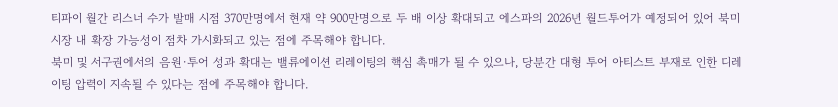티파이 월간 리스너 수가 발매 시점 370만명에서 현재 약 900만명으로 두 배 이상 확대되고 에스파의 2026년 월드투어가 예정되어 있어 북미 시장 내 확장 가능성이 점차 가시화되고 있는 점에 주목해야 합니다.
북미 및 서구권에서의 음원·투어 성과 확대는 밸류에이션 리레이팅의 핵심 촉매가 될 수 있으나, 당분간 대형 투어 아티스트 부재로 인한 디레이팅 압력이 지속될 수 있다는 점에 주목해야 합니다.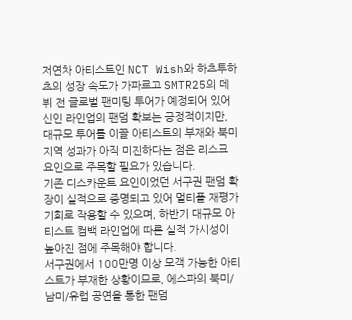저연차 아티스트인 NCT Wish와 하츠투하츠의 성장 속도가 가파르고 SMTR25의 데뷔 전 글로벌 팬미팅 투어가 예정되어 있어 신인 라인업의 팬덤 확보는 긍정적이지만, 대규모 투어를 이끌 아티스트의 부재와 북미 지역 성과가 아직 미진하다는 점은 리스크 요인으로 주목할 필요가 있습니다.
기존 디스카운트 요인이었던 서구권 팬덤 확장이 실적으로 증명되고 있어 멀티플 재평가 기회로 작용할 수 있으며, 하반기 대규모 아티스트 컴백 라인업에 따른 실적 가시성이 높아진 점에 주목해야 합니다.
서구권에서 100만명 이상 모객 가능한 아티스트가 부재한 상황이므로, 에스파의 북미/남미/유럽 공연을 통한 팬덤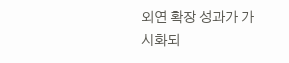외연 확장 성과가 가시화되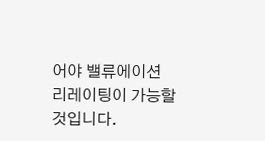어야 밸류에이션 리레이팅이 가능할 것입니다.